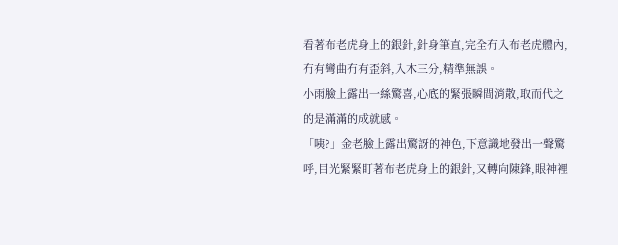看著布老虎身上的銀針,針身筆直,完全冇入布老虎體內,冇有彎曲冇有歪斜,入木三分,精準無誤。
小雨臉上露出一絲驚喜,心底的緊張瞬間消散,取而代之的是滿滿的成就感。
「咦?」金老臉上露出驚訝的神色,下意識地發出一聲驚呼,目光緊緊盯著布老虎身上的銀針,又轉向陳鋒,眼神裡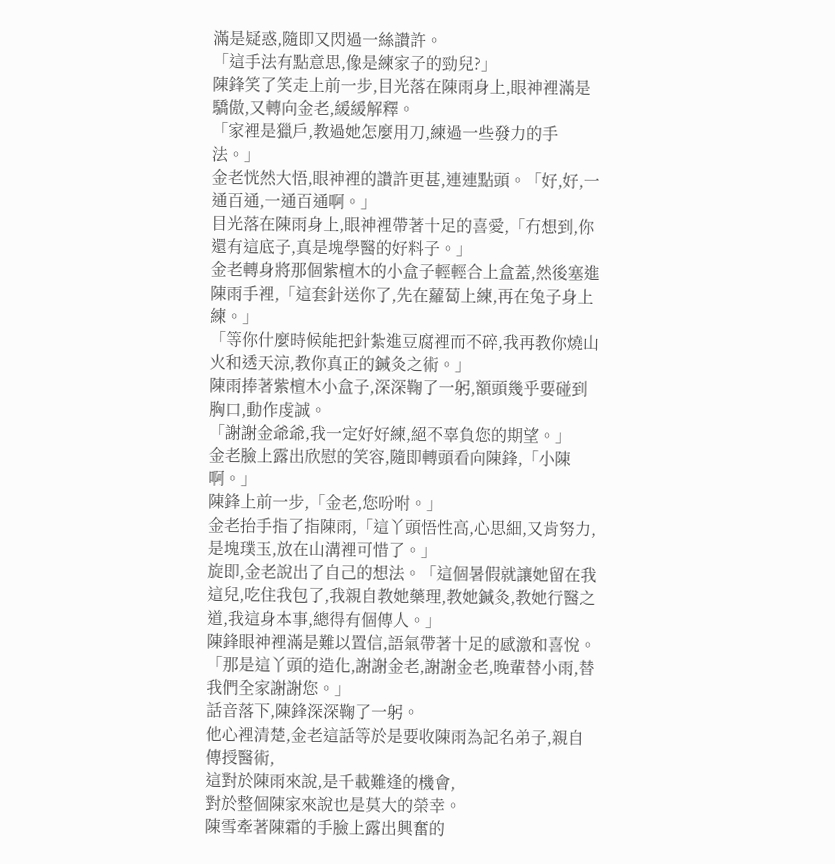滿是疑惑,隨即又閃過一絲讚許。
「這手法有點意思,像是練家子的勁兒?」
陳鋒笑了笑走上前一步,目光落在陳雨身上,眼神裡滿是驕傲,又轉向金老,緩緩解釋。
「家裡是獵戶,教過她怎麼用刀,練過一些發力的手法。」
金老恍然大悟,眼神裡的讚許更甚,連連點頭。「好,好,一通百通,一通百通啊。」
目光落在陳雨身上,眼神裡帶著十足的喜愛,「冇想到,你還有這底子,真是塊學醫的好料子。」
金老轉身將那個紫檀木的小盒子輕輕合上盒蓋,然後塞進陳雨手裡,「這套針送你了,先在蘿蔔上練,再在兔子身上練。」
「等你什麼時候能把針紮進豆腐裡而不碎,我再教你燒山火和透天涼,教你真正的鍼灸之術。」
陳雨捧著紫檀木小盒子,深深鞠了一躬,額頭幾乎要碰到胸口,動作虔誠。
「謝謝金爺爺,我一定好好練,絕不辜負您的期望。」
金老臉上露出欣慰的笑容,隨即轉頭看向陳鋒,「小陳啊。」
陳鋒上前一步,「金老,您吩咐。」
金老抬手指了指陳雨,「這丫頭悟性高,心思細,又肯努力,是塊璞玉,放在山溝裡可惜了。」
旋即,金老說出了自己的想法。「這個暑假就讓她留在我這兒,吃住我包了,我親自教她藥理,教她鍼灸,教她行醫之道,我這身本事,總得有個傳人。」
陳鋒眼神裡滿是難以置信,語氣帶著十足的感激和喜悅。「那是這丫頭的造化,謝謝金老,謝謝金老,晚輩替小雨,替我們全家謝謝您。」
話音落下,陳鋒深深鞠了一躬。
他心裡清楚,金老這話等於是要收陳雨為記名弟子,親自傳授醫術,
這對於陳雨來說,是千載難逢的機會,
對於整個陳家來說也是莫大的榮幸。
陳雪牽著陳霜的手臉上露出興奮的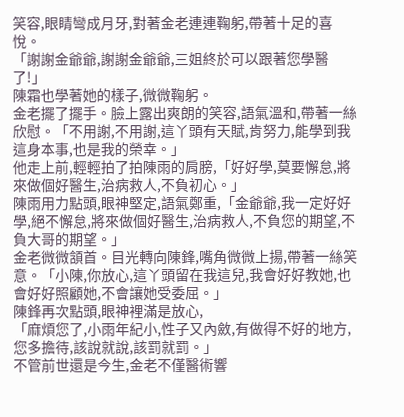笑容,眼睛彎成月牙,對著金老連連鞠躬,帶著十足的喜悅。
「謝謝金爺爺,謝謝金爺爺,三姐終於可以跟著您學醫了!」
陳霜也學著她的樣子,微微鞠躬。
金老擺了擺手。臉上露出爽朗的笑容,語氣溫和,帶著一絲欣慰。「不用謝,不用謝,這丫頭有天賦,肯努力,能學到我這身本事,也是我的榮幸。」
他走上前,輕輕拍了拍陳雨的肩膀,「好好學,莫要懈怠,將來做個好醫生,治病救人,不負初心。」
陳雨用力點頭,眼神堅定,語氣鄭重,「金爺爺,我一定好好學,絕不懈怠,將來做個好醫生,治病救人,不負您的期望,不負大哥的期望。」
金老微微頷首。目光轉向陳鋒,嘴角微微上揚,帶著一絲笑意。「小陳,你放心,這丫頭留在我這兒,我會好好教她,也會好好照顧她,不會讓她受委屈。」
陳鋒再次點頭,眼神裡滿是放心,
「麻煩您了,小雨年紀小,性子又內斂,有做得不好的地方,您多擔待,該說就說,該罰就罰。」
不管前世還是今生,金老不僅醫術響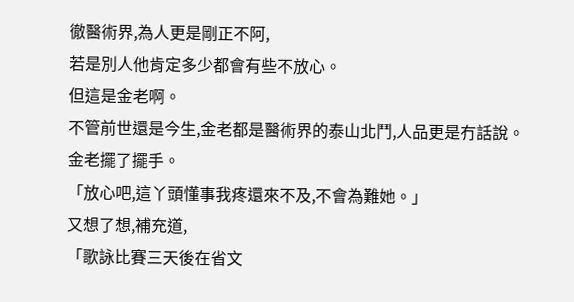徹醫術界,為人更是剛正不阿,
若是別人他肯定多少都會有些不放心。
但這是金老啊。
不管前世還是今生,金老都是醫術界的泰山北鬥,人品更是冇話說。
金老擺了擺手。
「放心吧,這丫頭懂事我疼還來不及,不會為難她。」
又想了想,補充道,
「歌詠比賽三天後在省文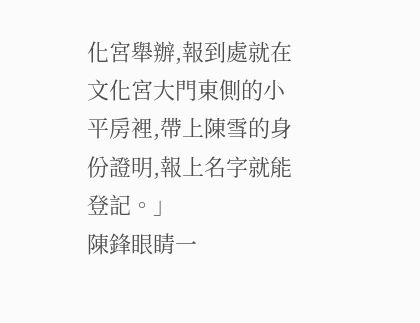化宮舉辦,報到處就在文化宮大門東側的小平房裡,帶上陳雪的身份證明,報上名字就能登記。」
陳鋒眼睛一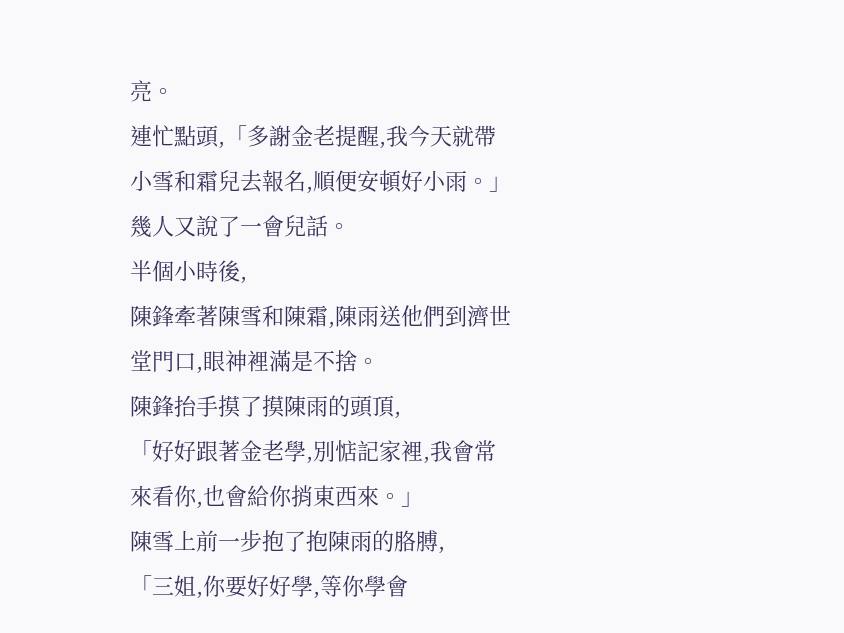亮。
連忙點頭,「多謝金老提醒,我今天就帶小雪和霜兒去報名,順便安頓好小雨。」
幾人又說了一會兒話。
半個小時後,
陳鋒牽著陳雪和陳霜,陳雨送他們到濟世堂門口,眼神裡滿是不捨。
陳鋒抬手摸了摸陳雨的頭頂,
「好好跟著金老學,別惦記家裡,我會常來看你,也會給你捎東西來。」
陳雪上前一步抱了抱陳雨的胳膊,
「三姐,你要好好學,等你學會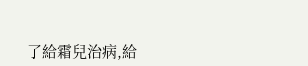了給霜兒治病,給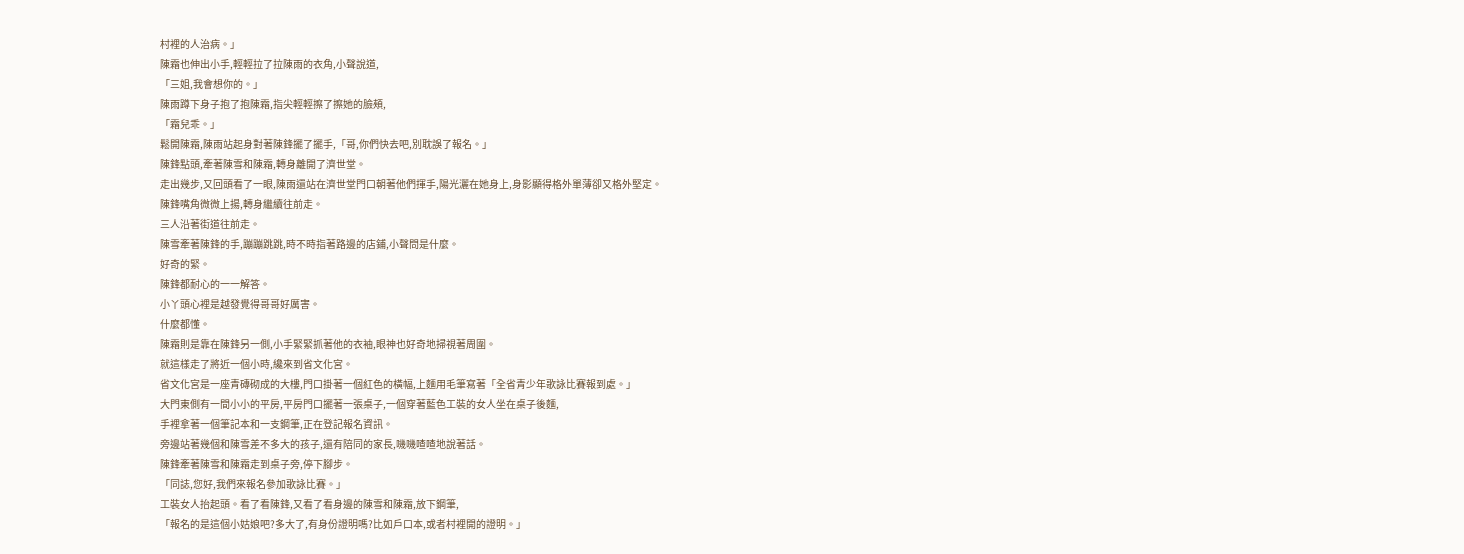村裡的人治病。」
陳霜也伸出小手,輕輕拉了拉陳雨的衣角,小聲說道,
「三姐,我會想你的。」
陳雨蹲下身子抱了抱陳霜,指尖輕輕擦了擦她的臉頰,
「霜兒乖。」
鬆開陳霜,陳雨站起身對著陳鋒擺了擺手,「哥,你們快去吧,別耽誤了報名。」
陳鋒點頭,牽著陳雪和陳霜,轉身離開了濟世堂。
走出幾步,又回頭看了一眼,陳雨還站在濟世堂門口朝著他們揮手,陽光灑在她身上,身影顯得格外單薄卻又格外堅定。
陳鋒嘴角微微上揚,轉身繼續往前走。
三人沿著街道往前走。
陳雪牽著陳鋒的手,蹦蹦跳跳,時不時指著路邊的店鋪,小聲問是什麼。
好奇的緊。
陳鋒都耐心的一一解答。
小丫頭心裡是越發覺得哥哥好厲害。
什麼都懂。
陳霜則是靠在陳鋒另一側,小手緊緊抓著他的衣袖,眼神也好奇地掃視著周圍。
就這樣走了將近一個小時,纔來到省文化宮。
省文化宮是一座青磚砌成的大樓,門口掛著一個紅色的橫幅,上麵用毛筆寫著「全省青少年歌詠比賽報到處。」
大門東側有一間小小的平房,平房門口擺著一張桌子,一個穿著藍色工裝的女人坐在桌子後麵,
手裡拿著一個筆記本和一支鋼筆,正在登記報名資訊。
旁邊站著幾個和陳雪差不多大的孩子,還有陪同的家長,嘰嘰喳喳地說著話。
陳鋒牽著陳雪和陳霜走到桌子旁,停下腳步。
「同誌,您好,我們來報名參加歌詠比賽。」
工裝女人抬起頭。看了看陳鋒,又看了看身邊的陳雪和陳霜,放下鋼筆,
「報名的是這個小姑娘吧?多大了,有身份證明嗎?比如戶口本,或者村裡開的證明。」